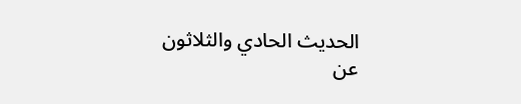الحديث الحادي والثلاثون
عن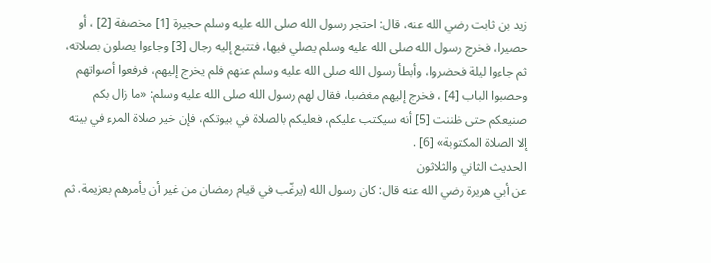زيد بن ثابت رضي الله عنه، قال: احتجر رسول الله صلى الله عليه وسلم حجيرة [1] مخصفة [2] ، أو حصيرا، فخرج رسول الله صلى الله عليه وسلم يصلي فيها، فتتبع إليه رجال [3] وجاءوا يصلون بصلاته، ثم جاءوا ليلة فحضروا، وأبطأ رسول الله صلى الله عليه وسلم عنهم فلم يخرج إليهم، فرفعوا أصواتهم وحصبوا الباب [4] ، فخرج إليهم مغضبا، فقال لهم رسول الله صلى الله عليه وسلم: «ما زال بكم صنيعكم حتى ظننت [5] أنه سيكتب عليكم، فعليكم بالصلاة في بيوتكم، فإن خير صلاة المرء في بيته إلا الصلاة المكتوبة» [6] .
الحديث الثاني والثلاثون
عن أبي هريرة رضي الله عنه قال: كان رسول الله (يرغّب في قيام رمضان من غير أن يأمرهم بعزيمة. ثم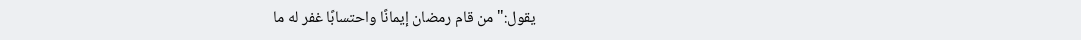يقول:"من قام رمضان إيمانًا واحتسابًا غفر له ما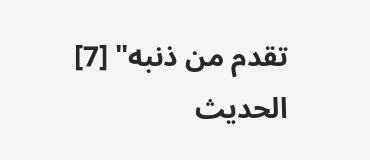تقدم من ذنبه" [7]
الحديث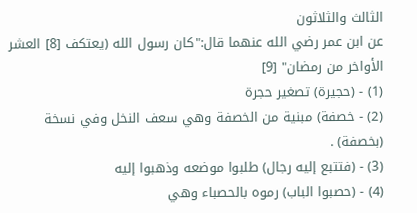الثالث والثلاثون
عن ابن عمر رضي الله عنهما قال:"كان رسول الله (يعتكف [8] العشر الأواخر من رمضان" [9]
(1) - (حجيرة) تصغير حجرة
(2) - خصفة) مبنية من الخصفة وهي سعف النخل وفي نسخة (بخصفة) .
(3) - (فتتبع إليه رجال) طلبوا موضعه وذهبوا إليه
(4) - (حصبوا الباب) رموه بالحصباء وهي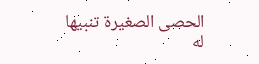الحصى الصغيرة تنبيها له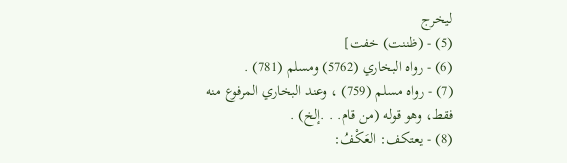ليخرج
(5) - (ظننت) خفت]
(6) - رواه البخاري (5762) ومسلم (781) .
(7) - رواه مسلم (759) ، وعند البخاري المرفوع منه فقط، وهو قوله (من قام. . .إلخ) .
(8) - يعتكف: العَكْفُ: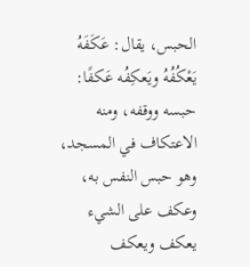الحبس، يقال: عَكَفَهُ يَعْكُفُهُ ويَعكِفُه عَكفًا: حبسه ووقفه، ومنه الاعتكاف في المسجد، وهو حبس النفس به، وعكف على الشيء يعكف ويعكف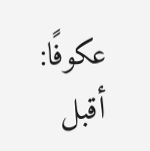عكوفًا: أقبل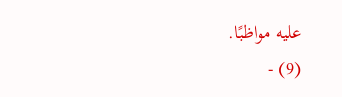عليه مواظبًا.
(9) -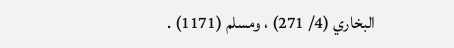البخاري (4/ 271) ، ومسلم (1171) .